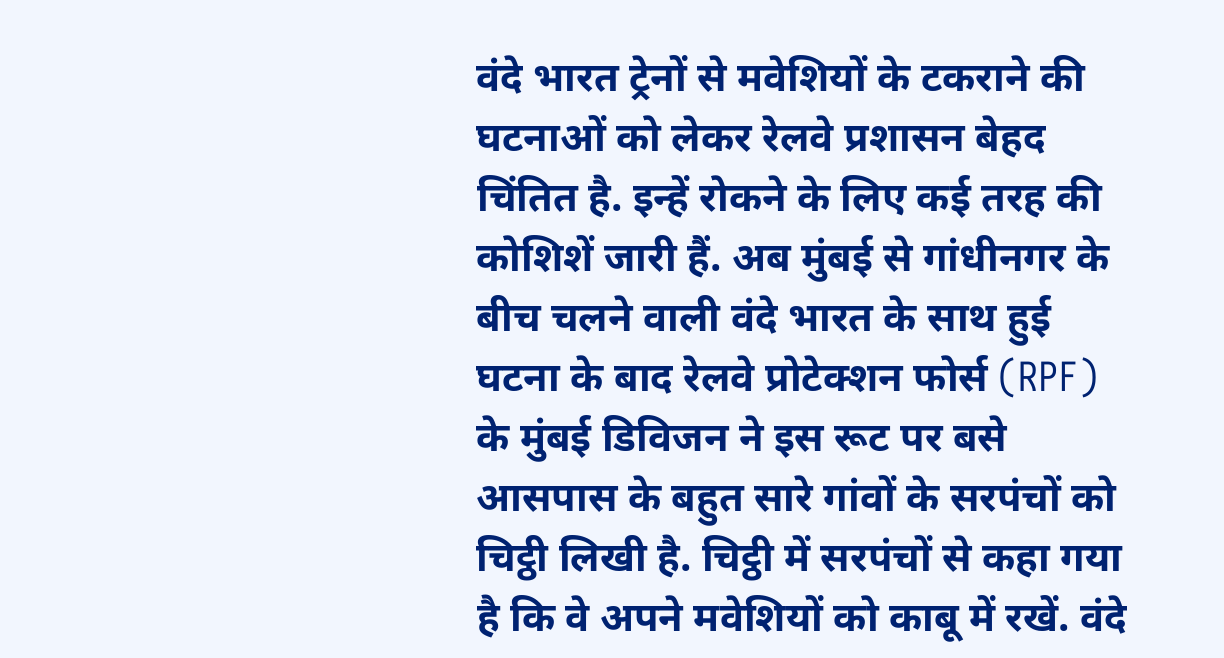वंदे भारत ट्रेनों से मवेशियों के टकराने की घटनाओं को लेकर रेलवे प्रशासन बेहद चिंतित है. इन्हें रोकने के लिए कई तरह की कोशिशें जारी हैं. अब मुंबई से गांधीनगर के बीच चलने वाली वंदे भारत के साथ हुई घटना के बाद रेलवे प्रोटेक्शन फोर्स (RPF) के मुंबई डिविजन ने इस रूट पर बसे आसपास के बहुत सारे गांवों के सरपंचों को चिट्ठी लिखी है. चिट्ठी में सरपंचों से कहा गया है कि वे अपने मवेशियों को काबू में रखें. वंदे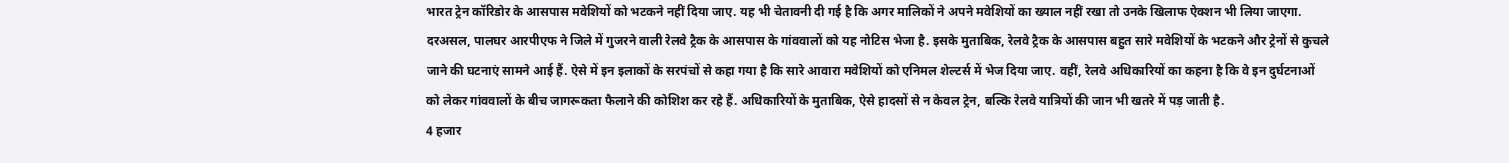भारत ट्रेन कॉरिडोर के आसपास मवेशियों को भटकने नहीं दिया जाए. यह भी चेतावनी दी गई है कि अगर मालिकों ने अपने मवेशियों का ख्याल नहीं रखा तो उनके खिलाफ ऐक्शन भी लिया जाएगा.
दरअसल, पालघर आरपीएफ ने जिले में गुजरने वाली रेलवे ट्रैक के आसपास के गांववालों को यह नोटिस भेजा है. इसके मुताबिक, रेलवे ट्रैक के आसपास बहुत सारे मवेशियों के भटकने और ट्रेनों से कुचले जाने की घटनाएं सामने आई हैं. ऐसे में इन इलाकों के सरपंचों से कहा गया है कि सारे आवारा मवेशियों को एनिमल शेल्टर्स में भेज दिया जाए. वहीं, रेलवे अधिकारियों का कहना है कि वे इन दुर्घटनाओं को लेकर गांववालों के बीच जागरूकता फैलाने की कोशिश कर रहे हैं. अधिकारियों के मुताबिक, ऐसे हादसों से न केवल ट्रेन, बल्कि रेलवे यात्रियों की जान भी खतरे में पड़ जाती है.
4 हजार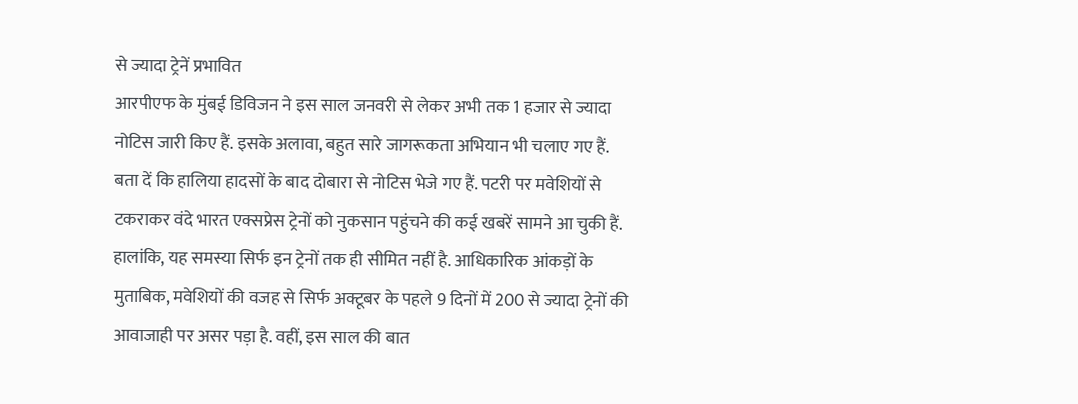से ज्यादा ट्रेनें प्रभावित
आरपीएफ के मुंबई डिविजन ने इस साल जनवरी से लेकर अभी तक 1 हजार से ज्यादा नोटिस जारी किए हैं. इसके अलावा, बहुत सारे जागरूकता अभियान भी चलाए गए हैं. बता दें कि हालिया हादसों के बाद दोबारा से नोटिस भेजे गए हैं. पटरी पर मवेशियों से टकराकर वंदे भारत एक्सप्रेस ट्रेनों को नुकसान पहुंचने की कई खबरें सामने आ चुकी हैं. हालांकि, यह समस्या सिर्फ इन ट्रेनों तक ही सीमित नहीं है. आधिकारिक आंकड़ों के मुताबिक, मवेशियों की वजह से सिर्फ अक्टूबर के पहले 9 दिनों में 200 से ज्यादा ट्रेनों की आवाजाही पर असर पड़ा है. वहीं, इस साल की बात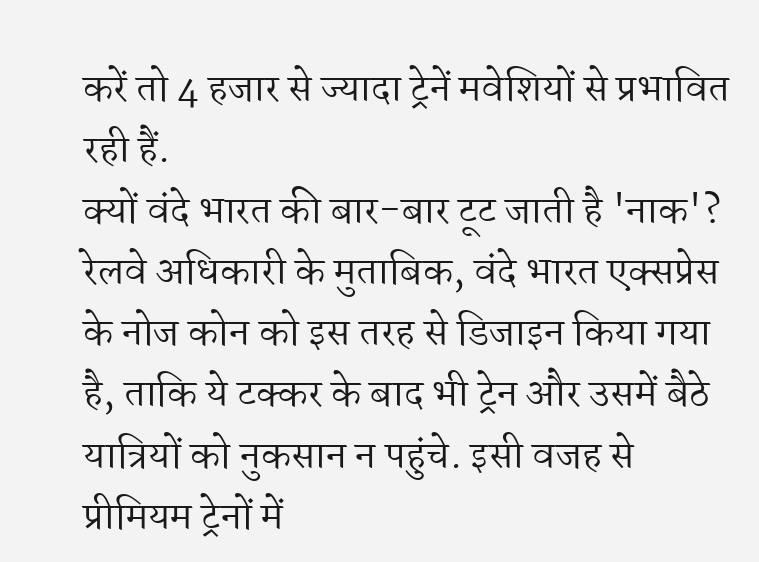करें तो 4 हजार से ज्यादा ट्रेनें मवेशियों से प्रभावित रही हैं.
क्यों वंदे भारत की बार-बार टूट जाती है 'नाक'?
रेलवे अधिकारी के मुताबिक, वंदे भारत एक्सप्रेस के नोज कोन को इस तरह से डिजाइन किया गया है, ताकि ये टक्कर के बाद भी ट्रेन और उसमें बैठे यात्रियों को नुकसान न पहुंचे. इसी वजह से प्रीमियम ट्रेनों में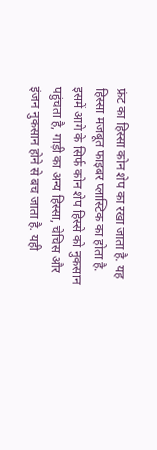फ्रंट का हिस्सा कोन शेप का रखा जाता है. यह हिस्सा मजबूत फाइबर प्लास्टिक का होता है. इसमें आगे के सिर्फ कोन शेप हिस्से को नुकसान पहुंचता है, गाड़ी का अन्य हिस्सा, चेचिस और इंजन नुकसान होने से बच जाता है. यही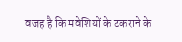वजह है कि मवेशियों के टकराने के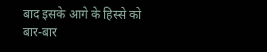बाद इसके आगे के हिस्से को बार-बार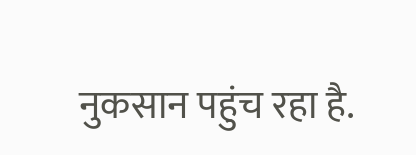नुकसान पहुंच रहा है.